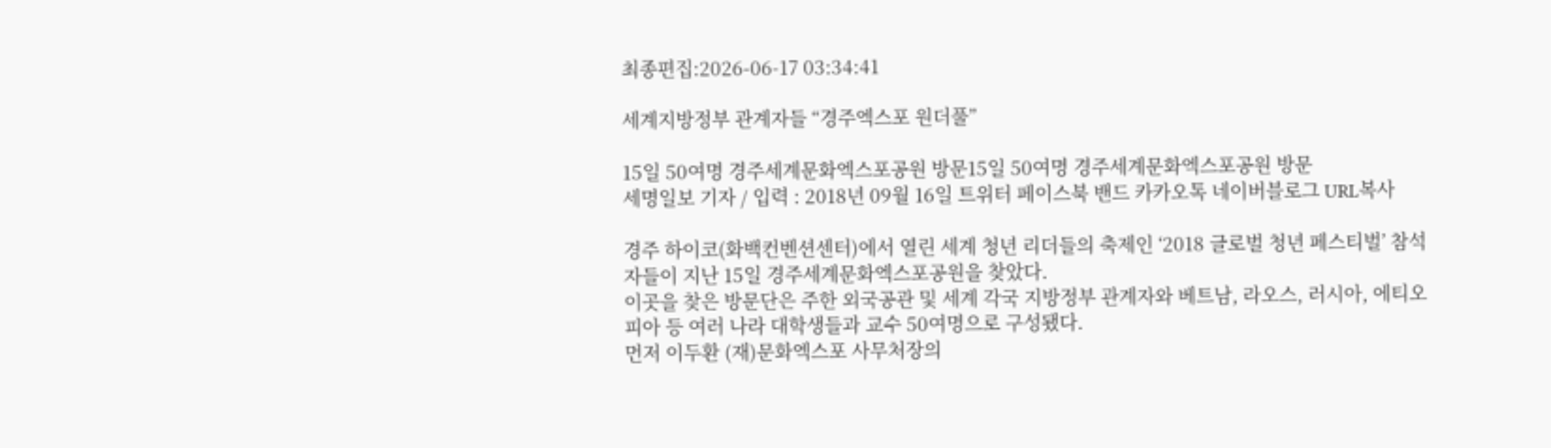최종편집:2026-06-17 03:34:41

세계지방정부 관계자들 “경주엑스포 원더풀”

15일 50여명 경주세계문화엑스포공원 방문15일 50여명 경주세계문화엑스포공원 방문
세명일보 기자 / 입력 : 2018년 09월 16일 트위터 페이스북 밴드 카카오톡 네이버블로그 URL복사

경주 하이코(화백컨벤션센터)에서 열린 세계 청년 리더들의 축제인 ‘2018 글로벌 청년 페스티벌’ 참석자들이 지난 15일 경주세계문화엑스포공원을 찾았다.
이곳을 찾은 방문단은 주한 외국공관 및 세계 각국 지방정부 관계자와 베트남, 라오스, 러시아, 에티오피아 등 여러 나라 대학생들과 교수 50여명으로 구성됐다.
먼저 이두환 (재)문화엑스포 사무처장의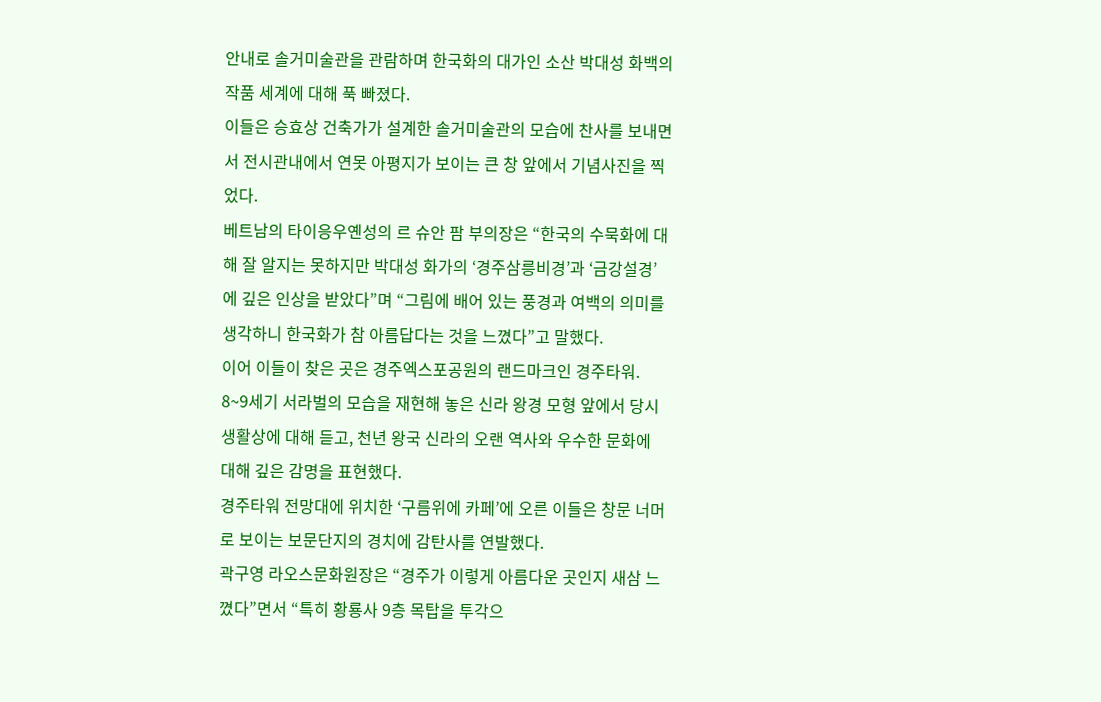안내로 솔거미술관을 관람하며 한국화의 대가인 소산 박대성 화백의 작품 세계에 대해 푹 빠졌다.
이들은 승효상 건축가가 설계한 솔거미술관의 모습에 찬사를 보내면서 전시관내에서 연못 아평지가 보이는 큰 창 앞에서 기념사진을 찍었다.
베트남의 타이응우옌성의 르 슈안 팜 부의장은 “한국의 수묵화에 대해 잘 알지는 못하지만 박대성 화가의 ‘경주삼릉비경’과 ‘금강설경’에 깊은 인상을 받았다”며 “그림에 배어 있는 풍경과 여백의 의미를 생각하니 한국화가 참 아름답다는 것을 느꼈다”고 말했다.
이어 이들이 찾은 곳은 경주엑스포공원의 랜드마크인 경주타워. 8~9세기 서라벌의 모습을 재현해 놓은 신라 왕경 모형 앞에서 당시 생활상에 대해 듣고, 천년 왕국 신라의 오랜 역사와 우수한 문화에 대해 깊은 감명을 표현했다.
경주타워 전망대에 위치한 ‘구름위에 카페’에 오른 이들은 창문 너머로 보이는 보문단지의 경치에 감탄사를 연발했다.
곽구영 라오스문화원장은 “경주가 이렇게 아름다운 곳인지 새삼 느꼈다”면서 “특히 황룡사 9층 목탑을 투각으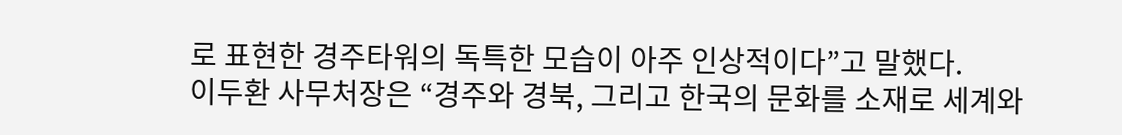로 표현한 경주타워의 독특한 모습이 아주 인상적이다”고 말했다.
이두환 사무처장은 “경주와 경북, 그리고 한국의 문화를 소재로 세계와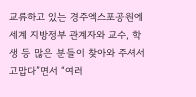교류하고 있는 경주엑스포공원에 세계 지방정부 관계자와 교수, 학생 등 많은 분들이 찾아와 주셔서 고맙다”면서 “여러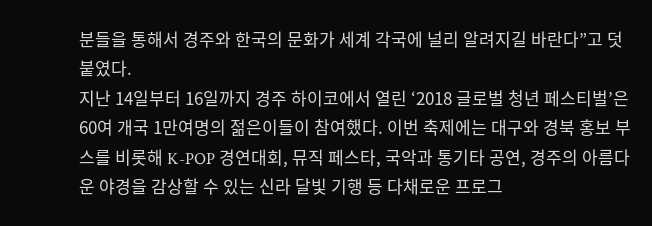분들을 통해서 경주와 한국의 문화가 세계 각국에 널리 알려지길 바란다”고 덧붙였다.
지난 14일부터 16일까지 경주 하이코에서 열린 ‘2018 글로벌 청년 페스티벌’은  60여 개국 1만여명의 젊은이들이 참여했다. 이번 축제에는 대구와 경북 홍보 부스를 비롯해 K-POP 경연대회, 뮤직 페스타, 국악과 통기타 공연, 경주의 아름다운 야경을 감상할 수 있는 신라 달빛 기행 등 다채로운 프로그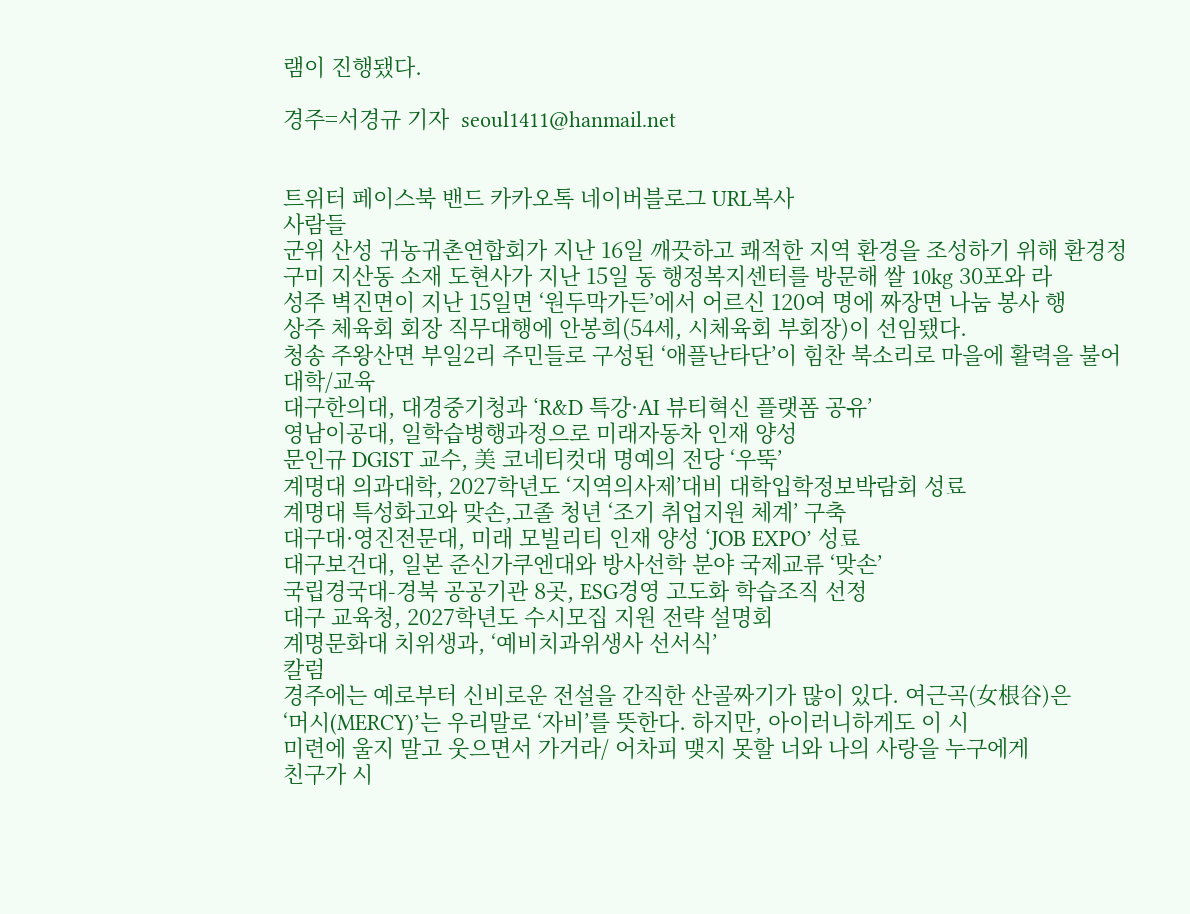램이 진행됐다.

경주=서경규 기자  seoul1411@hanmail.net


트위터 페이스북 밴드 카카오톡 네이버블로그 URL복사
사람들
군위 산성 귀농귀촌연합회가 지난 16일 깨끗하고 쾌적한 지역 환경을 조성하기 위해 환경정
구미 지산동 소재 도현사가 지난 15일 동 행정복지센터를 방문해 쌀 10kg 30포와 라
성주 벽진면이 지난 15일면 ‘원두막가든’에서 어르신 120여 명에 짜장면 나눔 봉사 행
상주 체육회 회장 직무대행에 안봉희(54세, 시체육회 부회장)이 선임됐다.
청송 주왕산면 부일2리 주민들로 구성된 ‘애플난타단’이 힘찬 북소리로 마을에 활력을 불어
대학/교육
대구한의대, 대경중기청과 ‘R&D 특강·AI 뷰티혁신 플랫폼 공유’
영남이공대, 일학습병행과정으로 미래자동차 인재 양성
문인규 DGIST 교수, 美 코네티컷대 명예의 전당 ‘우뚝’
계명대 의과대학, 2027학년도 ‘지역의사제’대비 대학입학정보박람회 성료
계명대 특성화고와 맞손,고졸 청년 ‘조기 취업지원 체계’ 구축
대구대·영진전문대, 미래 모빌리티 인재 양성 ‘JOB EXPO’ 성료
대구보건대, 일본 준신가쿠엔대와 방사선학 분야 국제교류 ‘맞손’
국립경국대-경북 공공기관 8곳, ESG경영 고도화 학습조직 선정
대구 교육청, 2027학년도 수시모집 지원 전략 설명회
계명문화대 치위생과, ‘예비치과위생사 선서식’
칼럼
경주에는 예로부터 신비로운 전설을 간직한 산골짜기가 많이 있다. 여근곡(女根谷)은
‘머시(MERCY)’는 우리말로 ‘자비’를 뜻한다. 하지만, 아이러니하게도 이 시
미련에 울지 말고 웃으면서 가거라/ 어차피 맺지 못할 너와 나의 사랑을 누구에게
친구가 시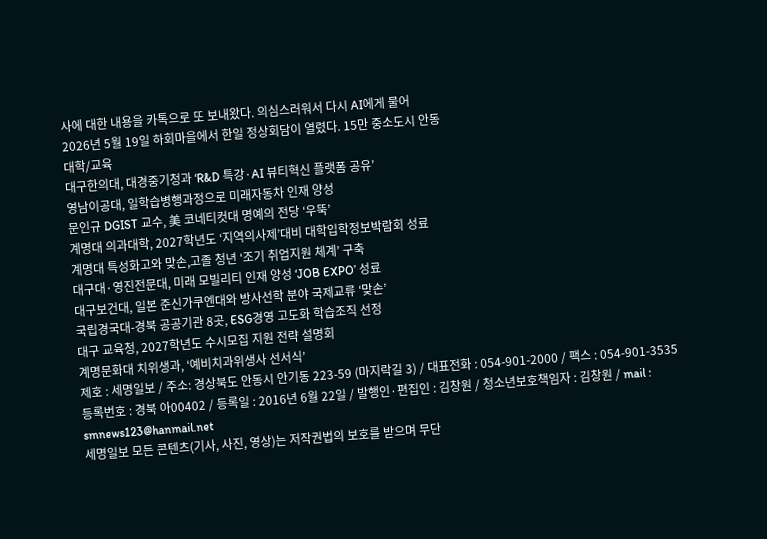사에 대한 내용을 카톡으로 또 보내왔다. 의심스러워서 다시 AI에게 물어
2026년 5월 19일 하회마을에서 한일 정상회담이 열렸다. 15만 중소도시 안동
대학/교육
대구한의대, 대경중기청과 ‘R&D 특강·AI 뷰티혁신 플랫폼 공유’
영남이공대, 일학습병행과정으로 미래자동차 인재 양성
문인규 DGIST 교수, 美 코네티컷대 명예의 전당 ‘우뚝’
계명대 의과대학, 2027학년도 ‘지역의사제’대비 대학입학정보박람회 성료
계명대 특성화고와 맞손,고졸 청년 ‘조기 취업지원 체계’ 구축
대구대·영진전문대, 미래 모빌리티 인재 양성 ‘JOB EXPO’ 성료
대구보건대, 일본 준신가쿠엔대와 방사선학 분야 국제교류 ‘맞손’
국립경국대-경북 공공기관 8곳, ESG경영 고도화 학습조직 선정
대구 교육청, 2027학년도 수시모집 지원 전략 설명회
계명문화대 치위생과, ‘예비치과위생사 선서식’
제호 : 세명일보 / 주소: 경상북도 안동시 안기동 223-59 (마지락길 3) / 대표전화 : 054-901-2000 / 팩스 : 054-901-3535
등록번호 : 경북 아00402 / 등록일 : 2016년 6월 22일 / 발행인·편집인 : 김창원 / 청소년보호책임자 : 김창원 / mail : smnews123@hanmail.net
세명일보 모든 콘텐츠(기사, 사진, 영상)는 저작권법의 보호를 받으며 무단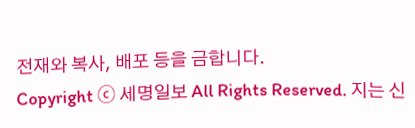전재와 복사, 배포 등을 금합니다.
Copyright ⓒ 세명일보 All Rights Reserved. 지는 신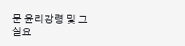문 윤리강령 및 그 실요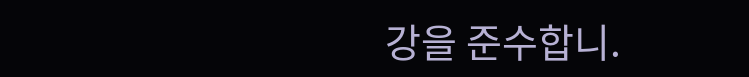강을 준수합니.